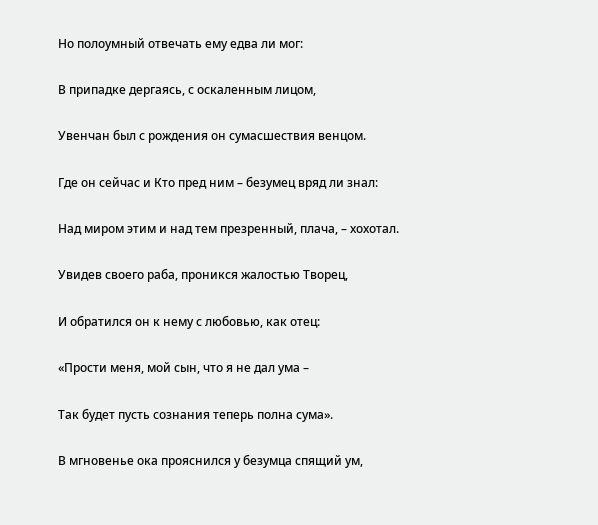Но полоумный отвечать ему едва ли мог:

В припадке дергаясь, с оскаленным лицом,

Увенчан был с рождения он сумасшествия венцом.

Где он сейчас и Кто пред ним – безумец вряд ли знал:

Над миром этим и над тем презренный, плача, – хохотал.

Увидев своего раба, проникся жалостью Творец,

И обратился он к нему с любовью, как отец:

«Прости меня, мой сын, что я не дал ума –

Так будет пусть сознания теперь полна сума».

В мгновенье ока прояснился у безумца спящий ум,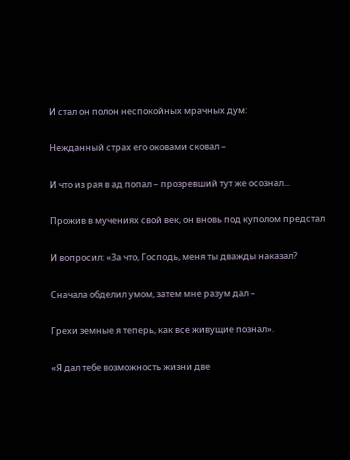И стал он полон неспокойных мрачных дум:

Нежданный страх его оковами сковал –

И что из рая в ад попал – прозревший тут же осознал...

Прожив в мучениях свой век, он вновь под куполом предстал

И вопросил: «За что, Господь, меня ты дважды наказал?

Сначала обделил умом, затем мне разум дал –

Грехи земные я теперь, как все живущие познал».

«Я дал тебе возможность жизни две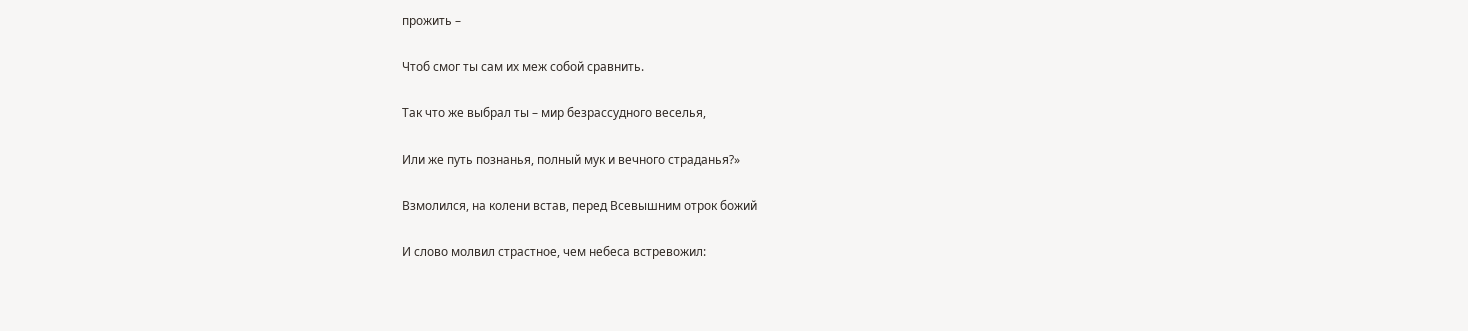прожить –

Чтоб смог ты сам их меж собой сравнить.

Так что же выбрал ты – мир безрассудного веселья,

Или же путь познанья, полный мук и вечного страданья?»

Взмолился, на колени встав, перед Всевышним отрок божий

И слово молвил страстное, чем небеса встревожил: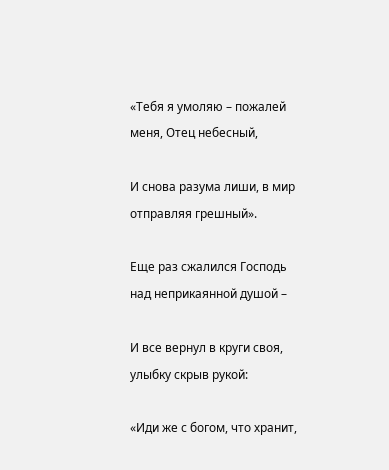«Тебя я умоляю – пожалей меня, Отец небесный,

И снова разума лиши, в мир отправляя грешный».

Еще раз сжалился Господь над неприкаянной душой –

И все вернул в круги своя, улыбку скрыв рукой:

«Иди же с богом, что хранит,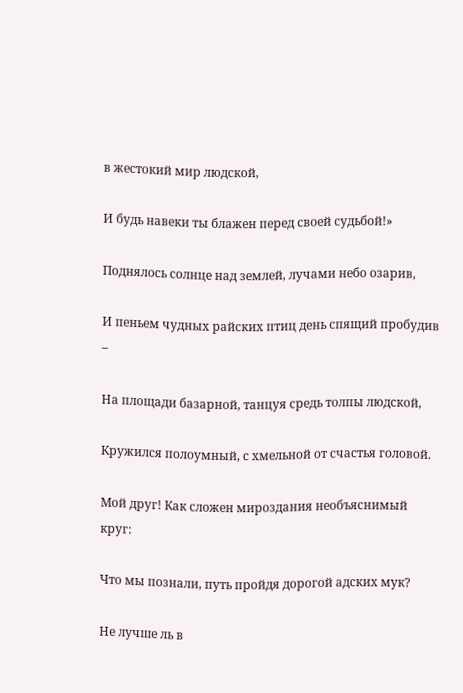в жестокий мир людской,

И будь навеки ты блажен перед своей судьбой!»

Поднялось солнце над землей, лучами небо озарив,

И пеньем чудных райских птиц день спящий пробудив –

На площади базарной, танцуя средь толпы людской,

Кружился полоумный, с хмельной от счастья головой.

Мой друг! Как сложен мироздания необъяснимый круг:

Что мы познали, путь пройдя дорогой адских мук?

Не лучше ль в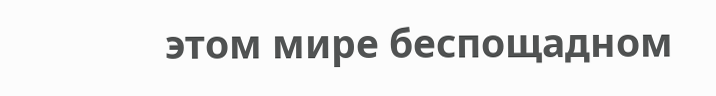этом мире беспощадном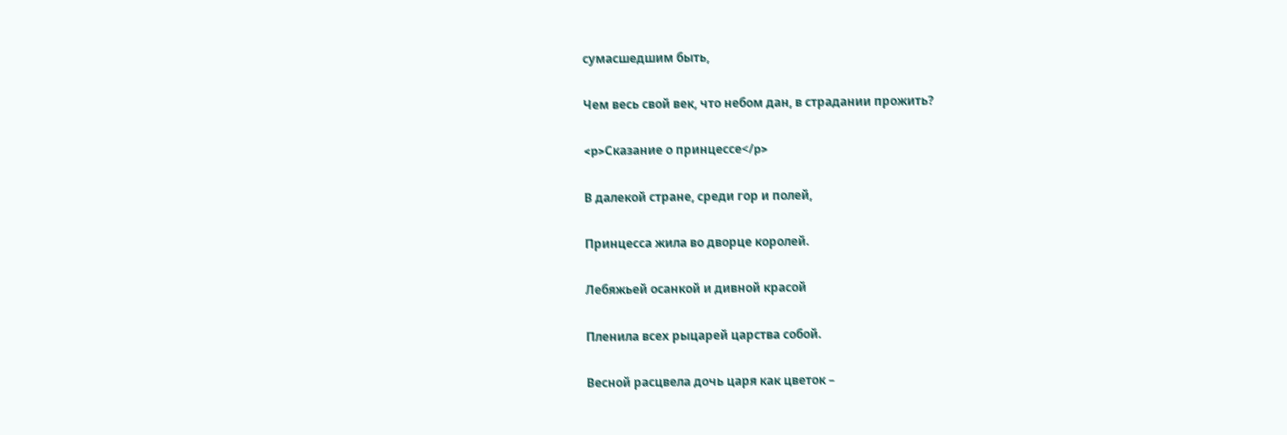сумасшедшим быть,

Чем весь свой век, что небом дан, в страдании прожить?

<p>Сказание о принцессе</p>

В далекой стране, среди гор и полей,

Принцесса жила во дворце королей.

Лебяжьей осанкой и дивной красой

Пленила всех рыцарей царства собой.

Весной расцвела дочь царя как цветок –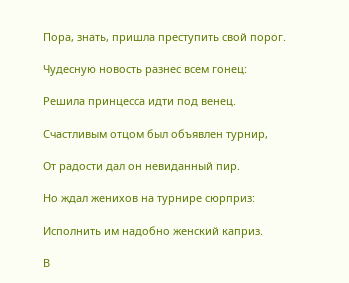Пора, знать, пришла преступить свой порог.

Чудесную новость разнес всем гонец:

Решила принцесса идти под венец.

Счастливым отцом был объявлен турнир,

От радости дал он невиданный пир.

Но ждал женихов на турнире сюрприз:

Исполнить им надобно женский каприз.

В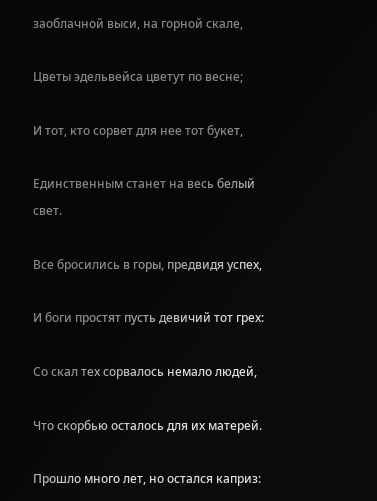заоблачной выси, на горной скале,

Цветы эдельвейса цветут по весне;

И тот, кто сорвет для нее тот букет,

Единственным станет на весь белый свет.

Все бросились в горы, предвидя успех,

И боги простят пусть девичий тот грех:

Со скал тех сорвалось немало людей,

Что скорбью осталось для их матерей.

Прошло много лет, но остался каприз: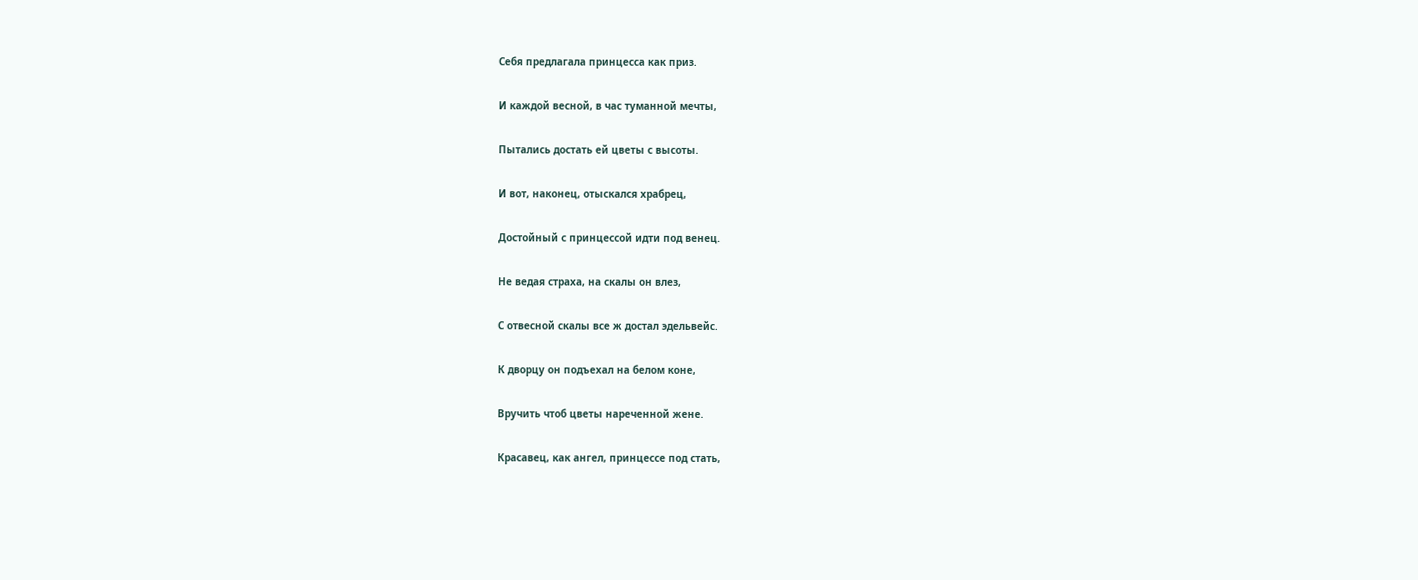Себя предлагала принцесса как приз.

И каждой весной, в час туманной мечты,

Пытались достать ей цветы с высоты.

И вот, наконец, отыскался храбрец,

Достойный с принцессой идти под венец.

Не ведая страха, на скалы он влез,

С отвесной скалы все ж достал эдельвейс.

К дворцу он подъехал на белом коне,

Вручить чтоб цветы нареченной жене.

Красавец, как ангел, принцессе под стать,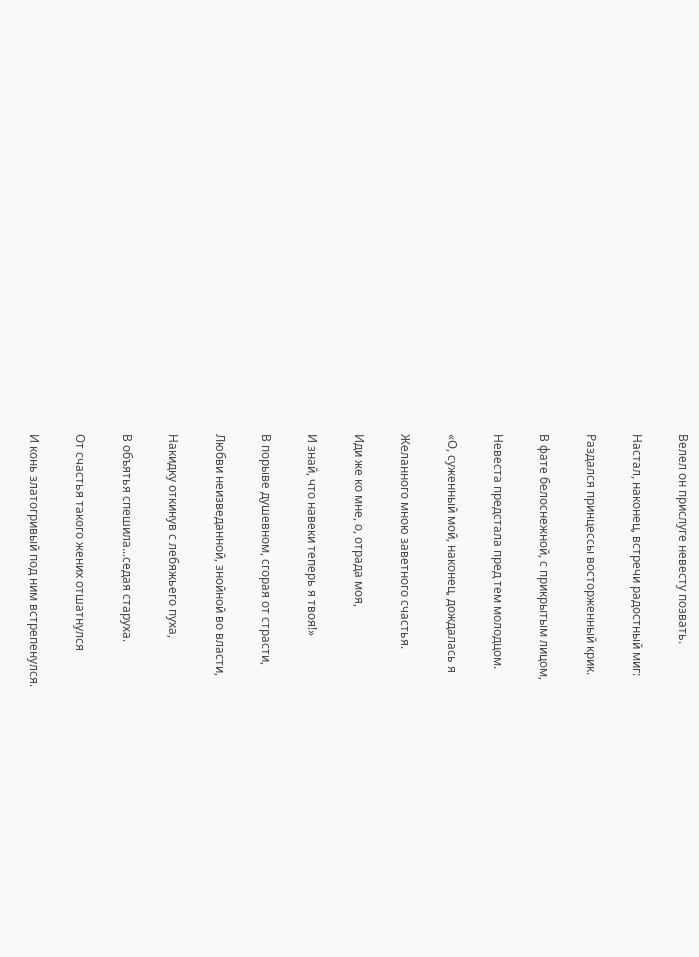Велел он прислуге невесту позвать.

Настал, наконец, встречи радостный миг:

Раздался принцессы восторженный крик.

В фате белоснежной, с прикрытым лицом,

Невеста предстала пред тем молодцом.

«О, суженный мой, наконец, дождалась я

Желанного мною заветного счастья.

Иди же ко мне, о, отрада моя,

И знай, что навеки теперь я твоя!»

В порыве душевном, сгорая от страсти,

Любви неизведанной, знойной во власти,

Накидку откинув с лебяжьего пуха,

В объятья спешила...седая старуха.

От счастья такого жених отшатнулся

И конь златогривый под ним встрепенулся.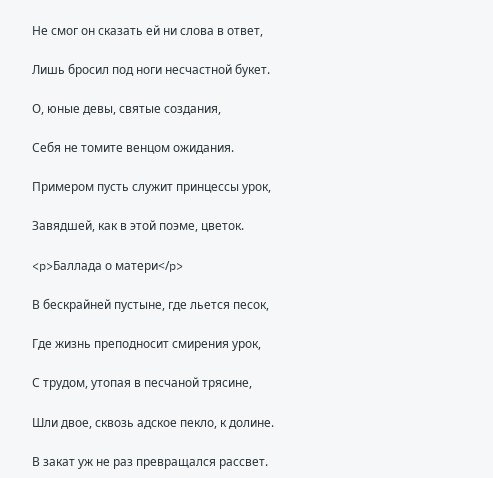Не смог он сказать ей ни слова в ответ,

Лишь бросил под ноги несчастной букет.

О, юные девы, святые создания,

Себя не томите венцом ожидания.

Примером пусть служит принцессы урок,

Завядшей, как в этой поэме, цветок.

<p>Баллада о матери</p>

В бескрайней пустыне, где льется песок,

Где жизнь преподносит смирения урок,

С трудом, утопая в песчаной трясине,

Шли двое, сквозь адское пекло, к долине.

В закат уж не раз превращался рассвет.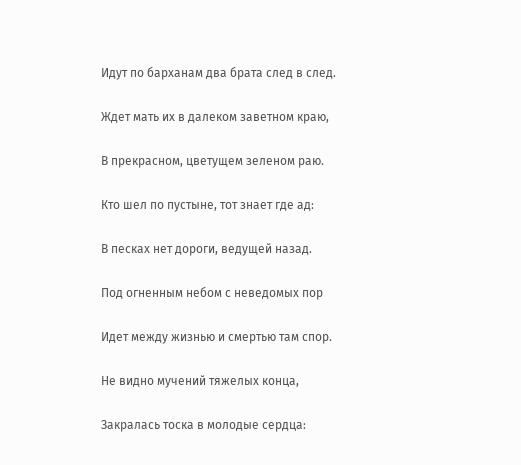Идут по барханам два брата след в след.

Ждет мать их в далеком заветном краю,

В прекрасном, цветущем зеленом раю.

Кто шел по пустыне, тот знает где ад:

В песках нет дороги, ведущей назад.

Под огненным небом с неведомых пор

Идет между жизнью и смертью там спор.

Не видно мучений тяжелых конца,

Закралась тоска в молодые сердца: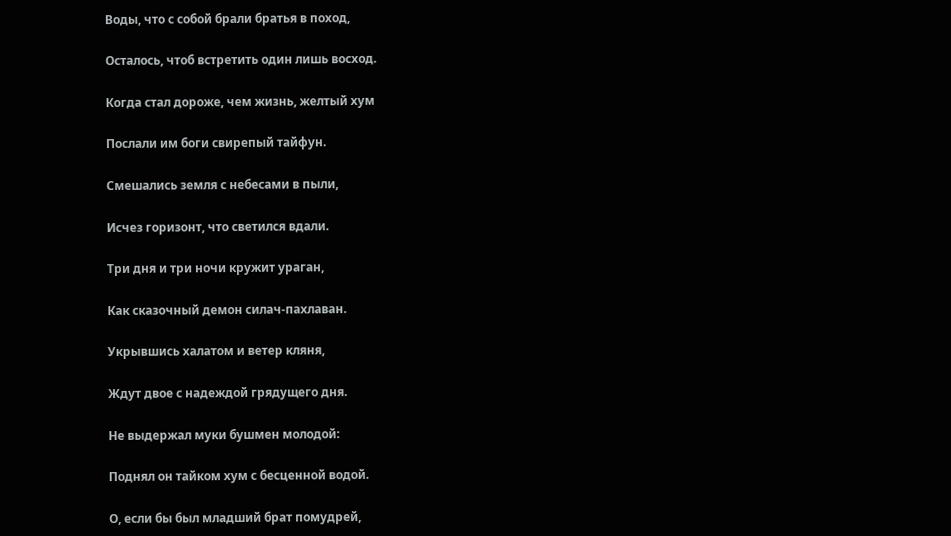Воды, что с собой брали братья в поход,

Осталось, чтоб встретить один лишь восход.

Когда стал дороже, чем жизнь, желтый хум

Послали им боги свирепый тайфун.

Смешались земля с небесами в пыли,

Исчез горизонт, что светился вдали.

Три дня и три ночи кружит ураган,

Как сказочный демон силач-пахлаван.

Укрывшись халатом и ветер кляня,

Ждут двое с надеждой грядущего дня.

Не выдержал муки бушмен молодой:

Поднял он тайком хум с бесценной водой.

О, если бы был младший брат помудрей,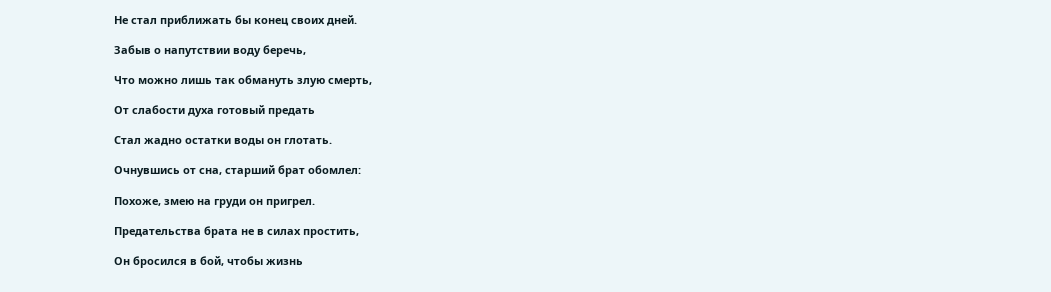Не стал приближать бы конец своих дней.

Забыв о напутствии воду беречь,

Что можно лишь так обмануть злую смерть,

От слабости духа готовый предать

Стал жадно остатки воды он глотать.

Очнувшись от сна, старший брат обомлел:

Похоже, змею на груди он пригрел.

Предательства брата не в силах простить,

Он бросился в бой, чтобы жизнь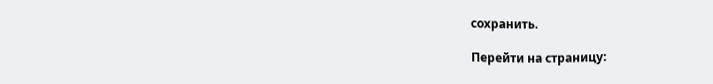сохранить.

Перейти на страницу: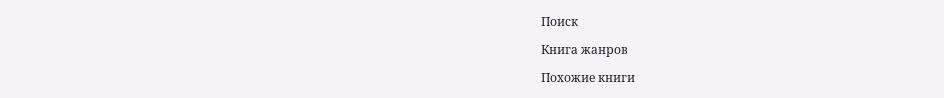Поиск

Книга жанров

Похожие книги